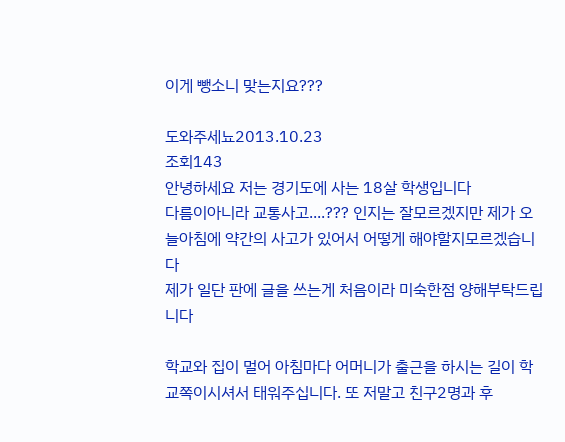이게 뺑소니 맞는지요???

도와주세뇨2013.10.23
조회143
안녕하세요 저는 경기도에 사는 18살 학생입니다
다름이아니라 교통사고....??? 인지는 잘모르겠지만 제가 오늘아침에 약간의 사고가 있어서 어떻게 해야할지모르겠습니다
제가 일단 판에 글을 쓰는게 처음이라 미숙한점 양해부탁드립니다

학교와 집이 멀어 아침마다 어머니가 출근을 하시는 길이 학교쪽이시셔서 태워주십니다. 또 저말고 친구2명과 후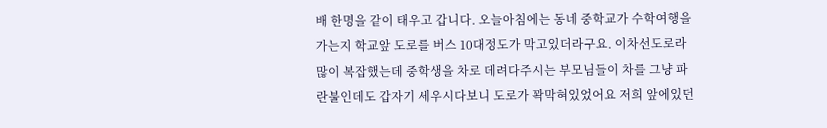배 한명을 같이 태우고 갑니다. 오늘아침에는 동네 중학교가 수학여행을가는지 학교앞 도로를 버스 10대정도가 막고있더라구요. 이차선도로라 많이 복잡했는데 중학생을 차로 데려다주시는 부모님들이 차를 그냥 파란불인데도 갑자기 세우시다보니 도로가 꽉막혀있었어요 저희 앞에있던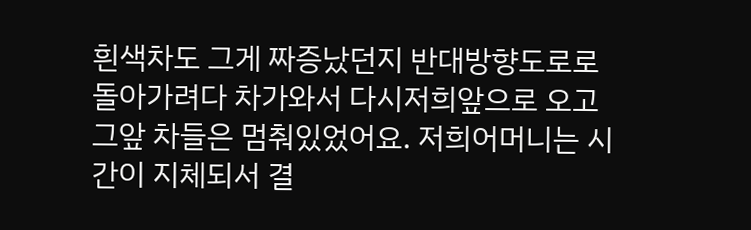흰색차도 그게 짜증났던지 반대방향도로로 돌아가려다 차가와서 다시저희앞으로 오고 그앞 차들은 멈춰있었어요. 저희어머니는 시간이 지체되서 결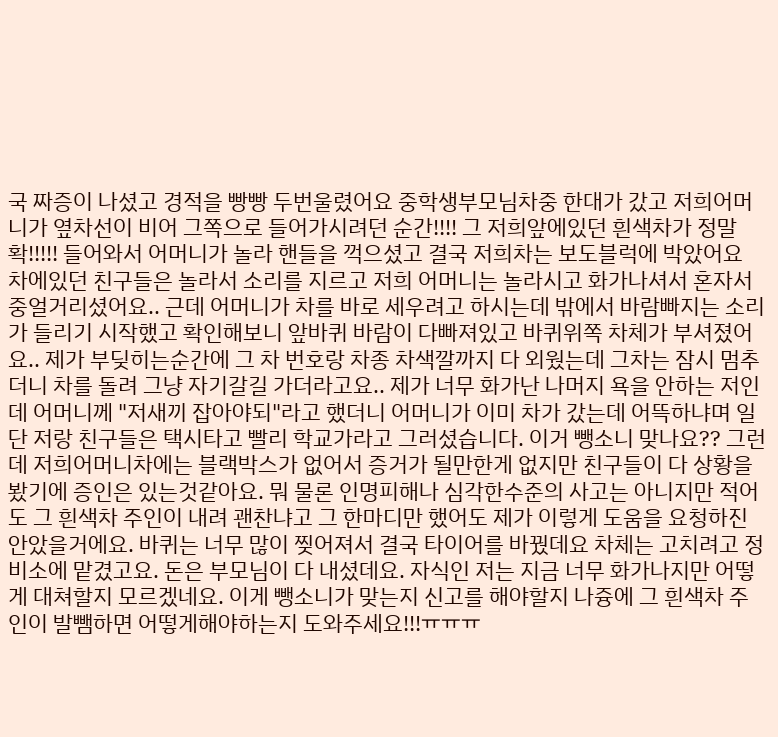국 짜증이 나셨고 경적을 빵빵 두번울렸어요 중학생부모님차중 한대가 갔고 저희어머니가 옆차선이 비어 그쪽으로 들어가시려던 순간!!!! 그 저희앞에있던 흰색차가 정말 확!!!!! 들어와서 어머니가 놀라 핸들을 꺽으셨고 결국 저희차는 보도블럭에 박았어요 차에있던 친구들은 놀라서 소리를 지르고 저희 어머니는 놀라시고 화가나셔서 혼자서 중얼거리셨어요.. 근데 어머니가 차를 바로 세우려고 하시는데 밖에서 바람빠지는 소리가 들리기 시작했고 확인해보니 앞바퀴 바람이 다빠져있고 바퀴위쪽 차체가 부셔졌어요.. 제가 부딪히는순간에 그 차 번호랑 차종 차색깔까지 다 외웠는데 그차는 잠시 멈추더니 차를 돌려 그냥 자기갈길 가더라고요.. 제가 너무 화가난 나머지 욕을 안하는 저인데 어머니께 "저새끼 잡아야되"라고 했더니 어머니가 이미 차가 갔는데 어뜩하냐며 일단 저랑 친구들은 택시타고 빨리 학교가라고 그러셨습니다. 이거 뺑소니 맞나요?? 그런데 저희어머니차에는 블랙박스가 없어서 증거가 될만한게 없지만 친구들이 다 상황을 봤기에 증인은 있는것같아요. 뭐 물론 인명피해나 심각한수준의 사고는 아니지만 적어도 그 흰색차 주인이 내려 괜찬냐고 그 한마디만 했어도 제가 이렇게 도움을 요청하진 안았을거에요. 바퀴는 너무 많이 찢어져서 결국 타이어를 바꿨데요 차체는 고치려고 정비소에 맡겼고요. 돈은 부모님이 다 내셨데요. 자식인 저는 지금 너무 화가나지만 어떻게 대쳐할지 모르겠네요. 이게 뺑소니가 맞는지 신고를 해야할지 나즁에 그 흰색차 주인이 발뺌하면 어떻게해야하는지 도와주세요!!!ㅠㅠㅠ